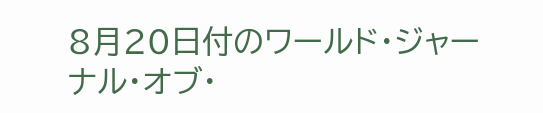8月20日付のワールド・ジャーナル・オブ・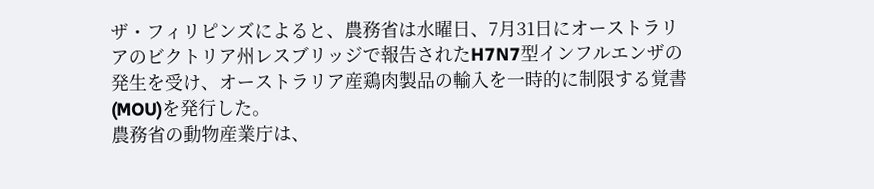ザ・フィリピンズによると、農務省は水曜日、7月31日にオーストラリアのビクトリア州レスブリッジで報告されたH7N7型インフルエンザの発生を受け、オーストラリア産鶏肉製品の輸入を一時的に制限する覚書(MOU)を発行した。
農務省の動物産業庁は、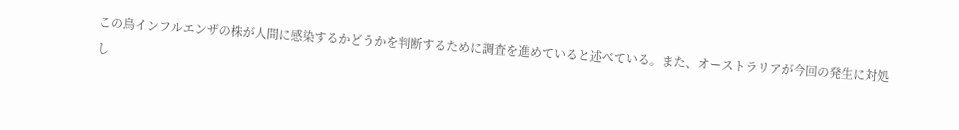この鳥インフルエンザの株が人間に感染するかどうかを判断するために調査を進めていると述べている。また、オーストラリアが今回の発生に対処し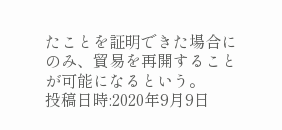たことを証明できた場合にのみ、貿易を再開することが可能になるという。
投稿日時:2020年9月9日